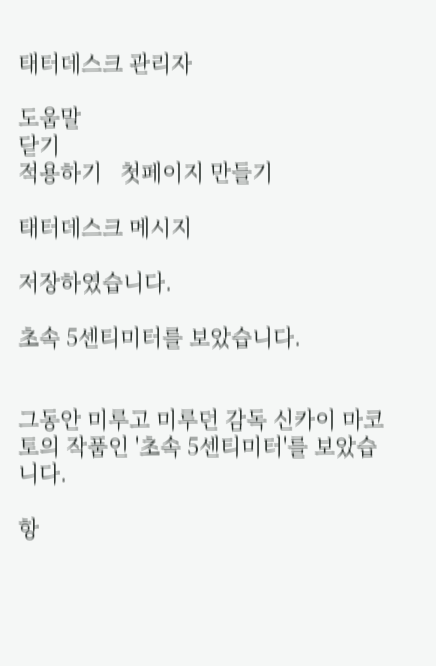태터데스크 관리자

도움말
닫기
적용하기   첫페이지 만들기

태터데스크 메시지

저장하였습니다.

초속 5센티미터를 보았습니다.


그동안 미루고 미루던 감독 신카이 마코토의 작품인 '초속 5센티미터'를 보았습니다.

항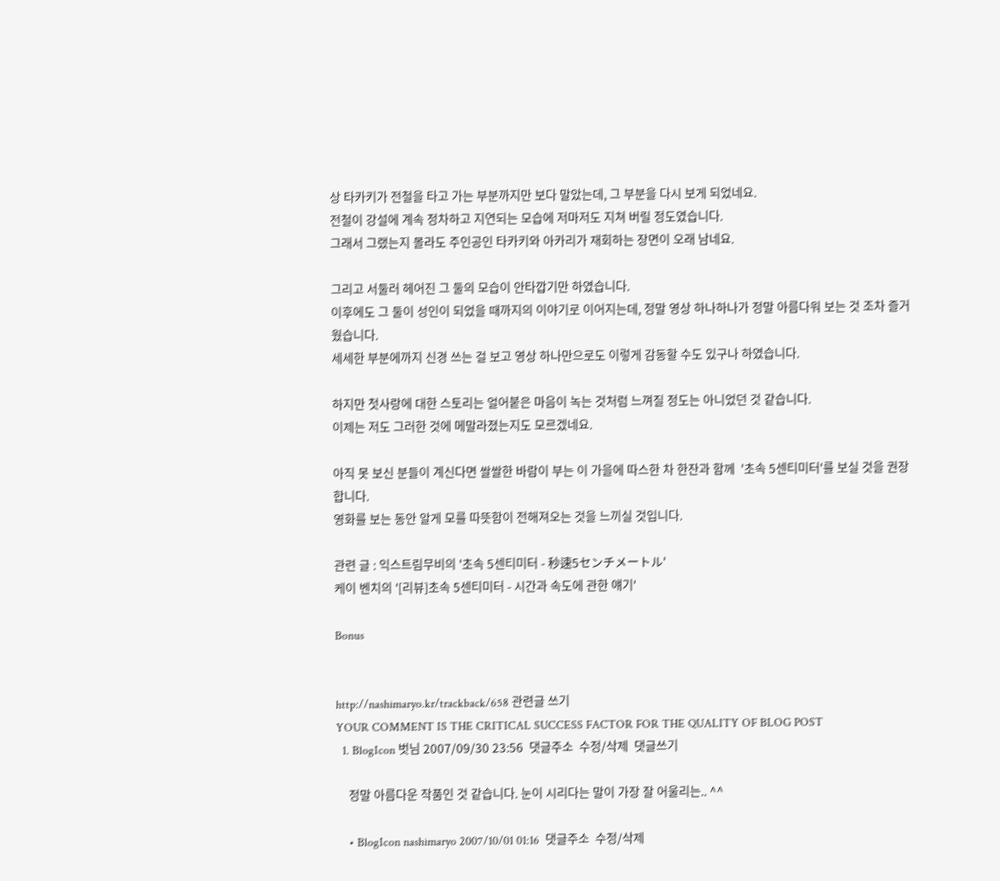상 타카키가 전철을 타고 가는 부분까지만 보다 말았는데, 그 부분을 다시 보게 되었네요.
전철이 강설에 계속 정차하고 지연되는 모습에 저마저도 지쳐 버릴 정도였습니다.
그래서 그랬는지 몰라도 주인공인 타카키와 아카리가 재회하는 장면이 오래 남네요.

그리고 서둘러 헤어진 그 둘의 모습이 안타깝기만 하였습니다.
이후에도 그 둘이 성인이 되었을 때까지의 이야기로 이어지는데, 정말 영상 하나하나가 정말 아름다워 보는 것 조차 즐거웠습니다.
세세한 부분에까지 신경 쓰는 걸 보고 영상 하나만으로도 이렇게 감동할 수도 있구나 하였습니다.

하지만 첫사랑에 대한 스토리는 얼어붙은 마음이 녹는 것처럼 느껴질 정도는 아니었던 것 같습니다.
이제는 저도 그러한 것에 메말라졌는지도 모르겠네요.

아직 못 보신 분들이 계신다면 쌀쌀한 바람이 부는 이 가을에 따스한 차 한잔과 함께  '초속 5센티미터'를 보실 것을 권장합니다.
영화를 보는 동안 알게 모를 따뜻함이 전해져오는 것을 느끼실 것입니다.

관련 글 : 익스트림무비의 '초속 5센티미터 - 秒速5センチメートル'
케이 벤치의 '[리뷰]초속 5센티미터 - 시간과 속도에 관한 얘기'

Bonus


http://nashimaryo.kr/trackback/658 관련글 쓰기
YOUR COMMENT IS THE CRITICAL SUCCESS FACTOR FOR THE QUALITY OF BLOG POST
  1. BlogIcon 벗님 2007/09/30 23:56  댓글주소  수정/삭제  댓글쓰기

    정말 아름다운 작품인 것 같습니다. 눈이 시리다는 말이 가장 잘 어울리는.. ^^

    • BlogIcon nashimaryo 2007/10/01 01:16  댓글주소  수정/삭제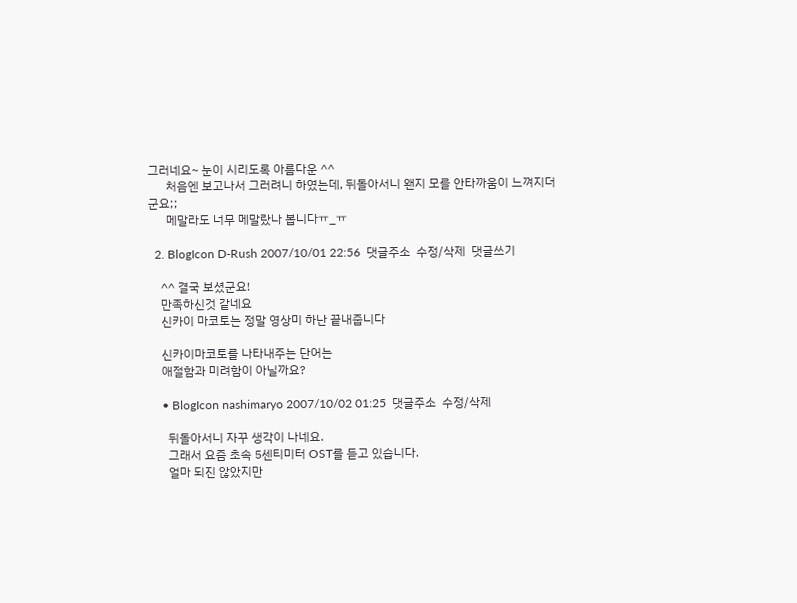그러네요~ 눈이 시리도록 아름다운 ^^
      처음엔 보고나서 그러려니 하였는데, 뒤돌아서니 왠지 모를 안타까움이 느껴지더군요;;
      메말라도 너무 메말랐나 봅니다ㅠ_ㅠ

  2. BlogIcon D-Rush 2007/10/01 22:56  댓글주소  수정/삭제  댓글쓰기

    ^^ 결국 보셨군요!
    만족하신것 같네요
    신카이 마코토는 정말 영상미 하난 끝내줍니다

    신카이마코토를 나타내주는 단어는
    애절함과 미려함이 아닐까요?

    • BlogIcon nashimaryo 2007/10/02 01:25  댓글주소  수정/삭제

      뒤돌아서니 자꾸 생각이 나네요.
      그래서 요즘 초속 5센티미터 OST를 듣고 있습니다.
      얼마 되진 않았지만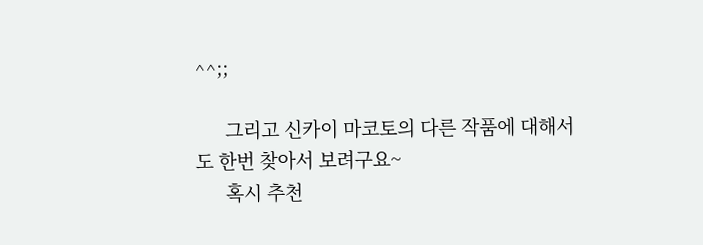^^;;

      그리고 신카이 마코토의 다른 작품에 대해서도 한번 찾아서 보려구요~
      혹시 추천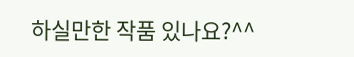하실만한 작품 있나요?^^